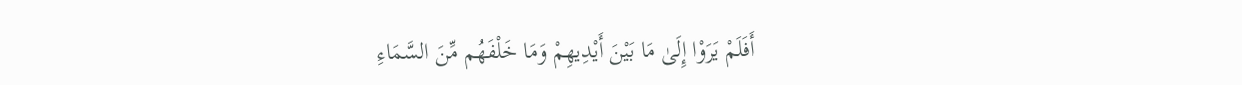أَفَلَمْ يَرَوْا إِلَىٰ مَا بَيْنَ أَيْدِيهِمْ وَمَا خَلْفَهُم مِّنَ السَّمَاءِ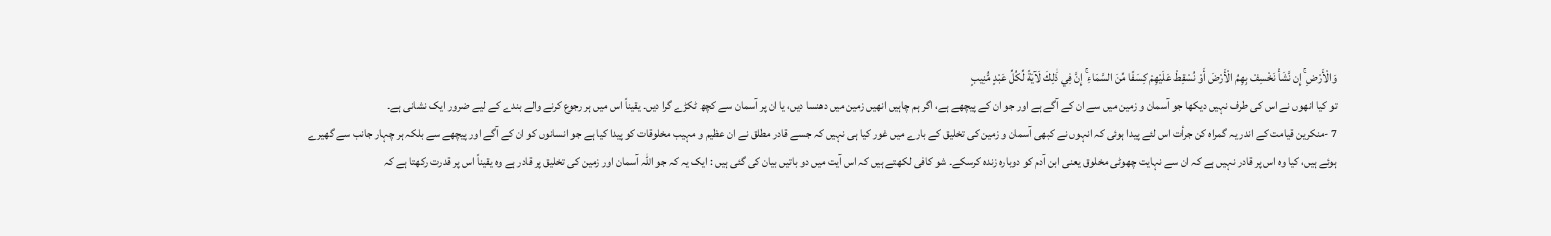وَالْأَرْضِ ۚ إِن نَّشَأْ نَخْسِفْ بِهِمُ الْأَرْضَ أَوْ نُسْقِطْ عَلَيْهِمْ كِسَفًا مِّنَ السَّمَاءِ ۚ إِنَّ فِي ذَٰلِكَ لَآيَةً لِّكُلِّ عَبْدٍ مُّنِيبٍ
تو کیا انھوں نے اس کی طرف نہیں دیکھا جو آسمان و زمین میں سے ان کے آگے ہے اور جو ان کے پیچھے ہے، اگر ہم چاہیں انھیں زمین میں دھنسا دیں، یا ان پر آسمان سے کچھ ٹکڑے گرا دیں۔ یقیناً اس میں ہر رجوع کرنے والے بندے کے لیے ضرور ایک نشانی ہے۔
7 -منکرین قیامت کے اندر یہ گمراہ کن جرأت اس لئے پیدا ہوئی کہ انہوں نے کبھی آسمان و زمین کی تخلیق کے بارے میں غور کیا ہی نہیں کہ جسے قادر مطلق نے ان عظیم و مہیب مخلوقات کو پیدا کیا ہے جو انسانوں کو ان کے آگے اور پیچھے سے بلکہ ہر چہار جانب سے گھیرے ہوئے ہیں، کیا وہ اس پر قادر نہیں ہے کہ ان سے نہایت چھوٹی مخلوق یعنی ابن آدم کو دوبارہ زندہ کرسکے۔ شو کافی لکھتے ہیں کہ اس آیت میں دو باتیں بیان کی گئی ہیں : ایک یہ کہ جو اللہ آسمان اور زمین کی تخلیق پر قادر ہے وہ یقیناً اس پر قدرت رکھتا ہے کہ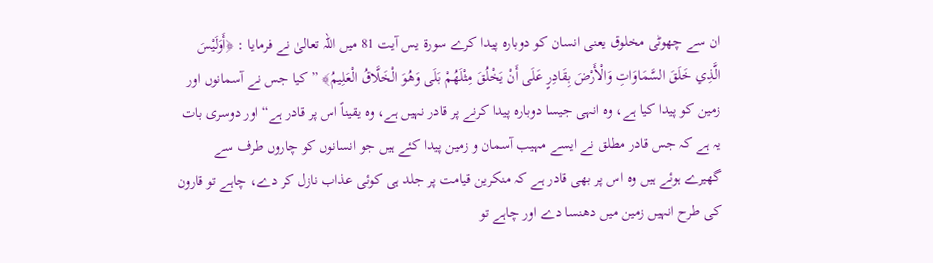ان سے چھوٹی مخلوق یعنی انسان کو دوبارہ پیدا کرے سورۃ یس آیت 81 میں اللہ تعالیٰ نے فرمایا : ﴿أَوَلَيْسَ الَّذِي خَلَقَ السَّمَاوَاتِ وَالْأَرْضَ بِقَادِرٍ عَلَى أَنْ يَخْلُقَ مِثْلَهُمْ بَلَى وَهُوَ الْخَلَّاقُ الْعَلِيمُ﴾ ” کیا جس نے آسمانوں اور زمین کو پیدا کیا ہے، وہ انہی جیسا دوبارہ پیدا کرنے پر قادر نہیں ہے، وہ یقیناً اس پر قادر ہے“ اور دوسری بات یہ ہے کہ جس قادر مطلق نے ایسے مہیب آسمان و زمین پیدا کئے ہیں جو انسانوں کو چاروں طرف سے گھیرے ہوئے ہیں وہ اس پر بھی قادر ہے کہ منکرین قیامت پر جلد ہی کوئی عذاب نازل کر دے، چاہے تو قارون کی طرح انہیں زمین میں دھنسا دے اور چاہے تو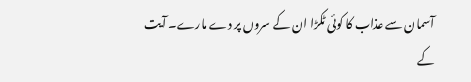آسمان سے عذاب کا کوئی ٹکڑا ان کے سروں پر دے مارے۔ آیت کے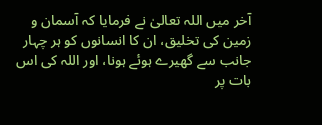آخر میں اللہ تعالیٰ نے فرمایا کہ آسمان و زمین کی تخلیق، ان کا انسانوں کو ہر چہار جانب سے گھیرے ہوئے ہونا، اور اللہ کی اس بات پر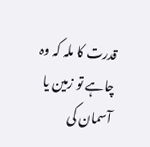قدرت کا ملہ کہ وہ چاہے تو زمین یا آسمان کی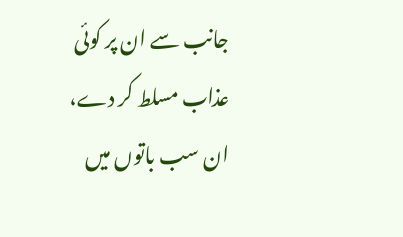جانب سے ان پر کوئی عذاب مسلط کر دے، ان سب باتوں میں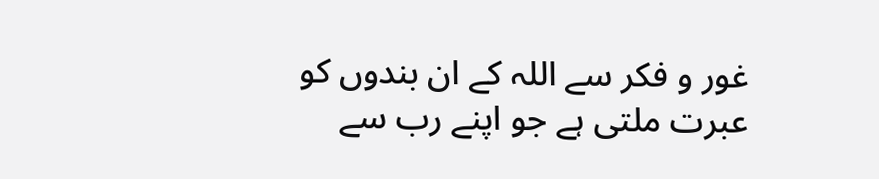غور و فکر سے اللہ کے ان بندوں کو عبرت ملتی ہے جو اپنے رب سے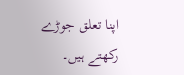اپنا تعلق جوڑے رکھتے ہیں۔